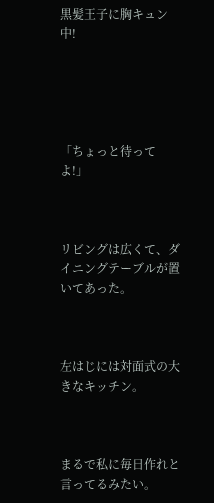黒髪王子に胸キュン中!





「ちょっと待ってよ!」



リビングは広くて、ダイニングテーブルが置いてあった。



左はじには対面式の大きなキッチン。



まるで私に毎日作れと言ってるみたい。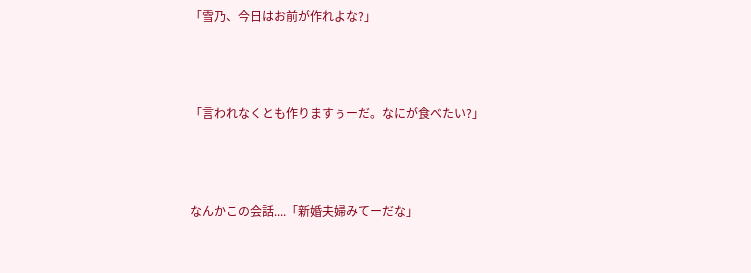「雪乃、今日はお前が作れよな?」



「言われなくとも作りますぅーだ。なにが食べたい?」



なんかこの会話....「新婚夫婦みてーだな」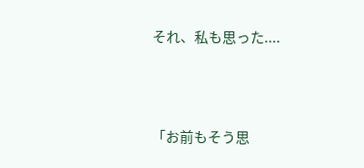それ、私も思った....



「お前もそう思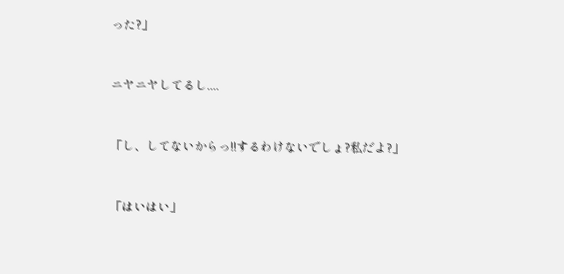った?」



ニヤニヤしてるし....



「し、してないからっ!!するわけないでしょ?私だよ?」



「はいはい」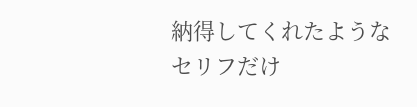納得してくれたようなセリフだけ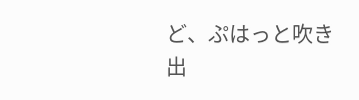ど、ぷはっと吹き出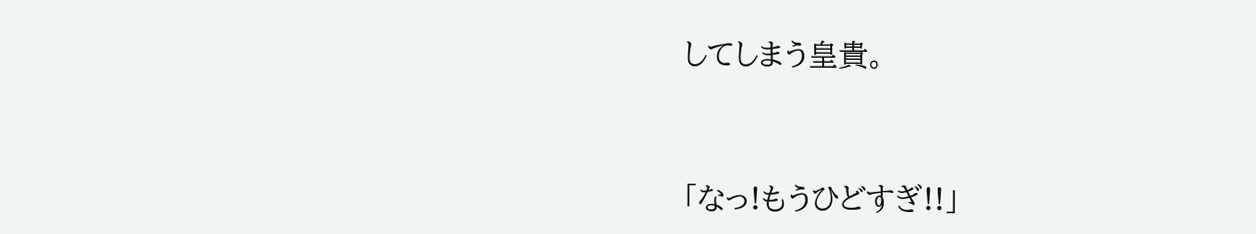してしまう皇貴。



「なっ!もうひどすぎ!!」